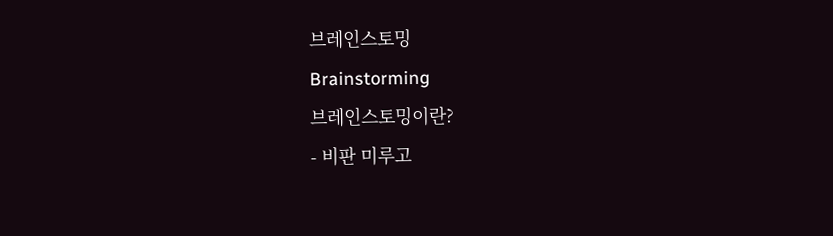브레인스토밍
Brainstorming
브레인스토밍이란?
- 비판 미루고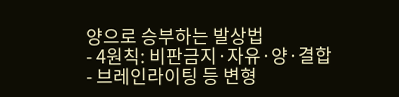양으로 승부하는 발상법
- 4원칙: 비판금지·자유·양·결합
- 브레인라이팅 등 변형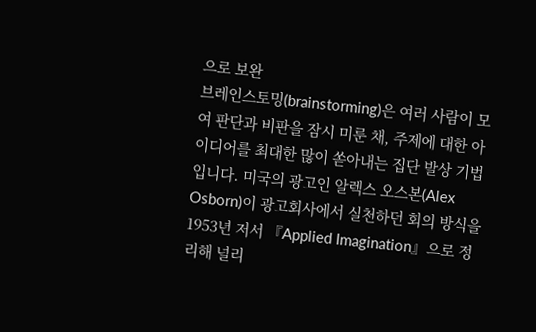으로 보완
브레인스토밍(brainstorming)은 여러 사람이 모여 판단과 비판을 잠시 미룬 채, 주제에 대한 아이디어를 최대한 많이 쏟아내는 집단 발상 기법입니다. 미국의 광고인 알렉스 오스본(Alex Osborn)이 광고회사에서 실천하던 회의 방식을 1953년 저서 『Applied Imagination』으로 정리해 널리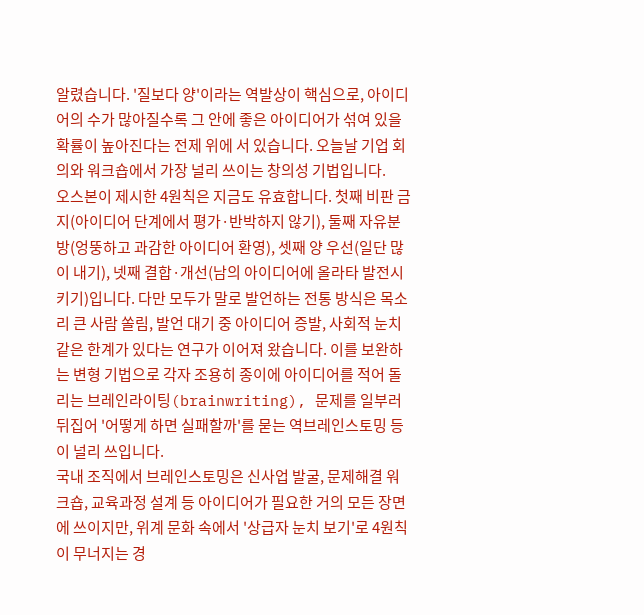알렸습니다. '질보다 양'이라는 역발상이 핵심으로, 아이디어의 수가 많아질수록 그 안에 좋은 아이디어가 섞여 있을 확률이 높아진다는 전제 위에 서 있습니다. 오늘날 기업 회의와 워크숍에서 가장 널리 쓰이는 창의성 기법입니다.
오스본이 제시한 4원칙은 지금도 유효합니다. 첫째 비판 금지(아이디어 단계에서 평가·반박하지 않기), 둘째 자유분방(엉뚱하고 과감한 아이디어 환영), 셋째 양 우선(일단 많이 내기), 넷째 결합·개선(남의 아이디어에 올라타 발전시키기)입니다. 다만 모두가 말로 발언하는 전통 방식은 목소리 큰 사람 쏠림, 발언 대기 중 아이디어 증발, 사회적 눈치 같은 한계가 있다는 연구가 이어져 왔습니다. 이를 보완하는 변형 기법으로 각자 조용히 종이에 아이디어를 적어 돌리는 브레인라이팅(brainwriting), 문제를 일부러 뒤집어 '어떻게 하면 실패할까'를 묻는 역브레인스토밍 등이 널리 쓰입니다.
국내 조직에서 브레인스토밍은 신사업 발굴, 문제해결 워크숍, 교육과정 설계 등 아이디어가 필요한 거의 모든 장면에 쓰이지만, 위계 문화 속에서 '상급자 눈치 보기'로 4원칙이 무너지는 경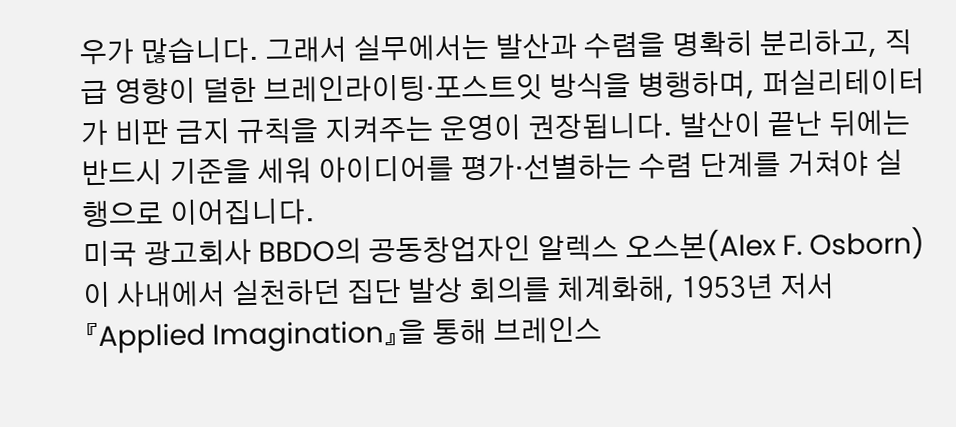우가 많습니다. 그래서 실무에서는 발산과 수렴을 명확히 분리하고, 직급 영향이 덜한 브레인라이팅·포스트잇 방식을 병행하며, 퍼실리테이터가 비판 금지 규칙을 지켜주는 운영이 권장됩니다. 발산이 끝난 뒤에는 반드시 기준을 세워 아이디어를 평가·선별하는 수렴 단계를 거쳐야 실행으로 이어집니다.
미국 광고회사 BBDO의 공동창업자인 알렉스 오스본(Alex F. Osborn)이 사내에서 실천하던 집단 발상 회의를 체계화해, 1953년 저서 『Applied Imagination』을 통해 브레인스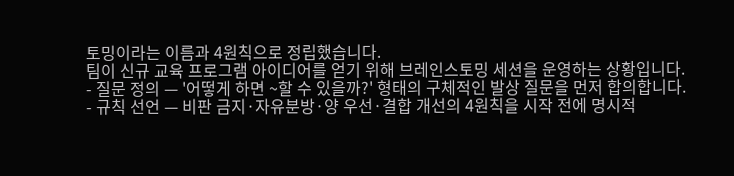토밍이라는 이름과 4원칙으로 정립했습니다.
팀이 신규 교육 프로그램 아이디어를 얻기 위해 브레인스토밍 세션을 운영하는 상황입니다.
- 질문 정의 — '어떻게 하면 ~할 수 있을까?' 형태의 구체적인 발상 질문을 먼저 합의합니다.
- 규칙 선언 — 비판 금지·자유분방·양 우선·결합 개선의 4원칙을 시작 전에 명시적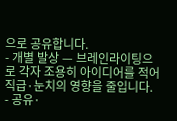으로 공유합니다.
- 개별 발상 — 브레인라이팅으로 각자 조용히 아이디어를 적어 직급·눈치의 영향을 줄입니다.
- 공유·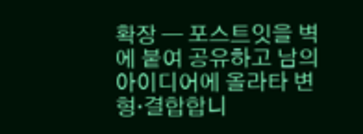확장 — 포스트잇을 벽에 붙여 공유하고 남의 아이디어에 올라타 변형·결합합니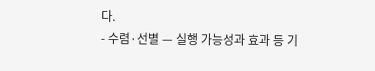다.
- 수렴·선별 — 실행 가능성과 효과 등 기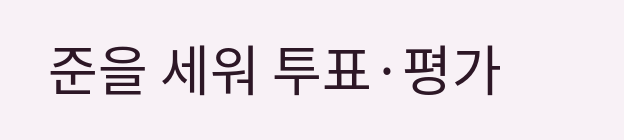준을 세워 투표·평가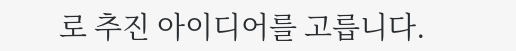로 추진 아이디어를 고릅니다.